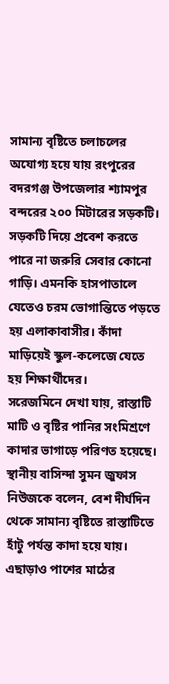সামান্য বৃষ্টিতে চলাচলের অযোগ্য হয়ে যায় রংপুরের বদরগঞ্জ উপজেলার শ্যামপুর বন্দরের ২০০ মিটারের সড়কটি। সড়কটি দিয়ে প্রবেশ করতে পারে না জরুরি সেবার কোনো গাড়ি। এমনকি হাসপাতালে যেতেও চরম ভোগান্তিতে পড়তে হয় এলাকাবাসীর। কাঁদা মাড়িয়েই স্কুল-কলেজে যেতে হয় শিক্ষার্থীদের।
সরেজমিনে দেখা যায়, রাস্তাটি মাটি ও বৃষ্টির পানির সংমিশ্রণে কাদার ভাগাড়ে পরিণত হয়েছে। স্থানীয় বাসিন্দা সুমন জুফাস নিউজকে বলেন, বেশ দীর্ঘদিন থেকে সামান্য বৃষ্টিতে রাস্তাটিতে হাঁটু পর্যন্ত কাদা হয়ে যায়। এছাড়াও পাশের মাঠের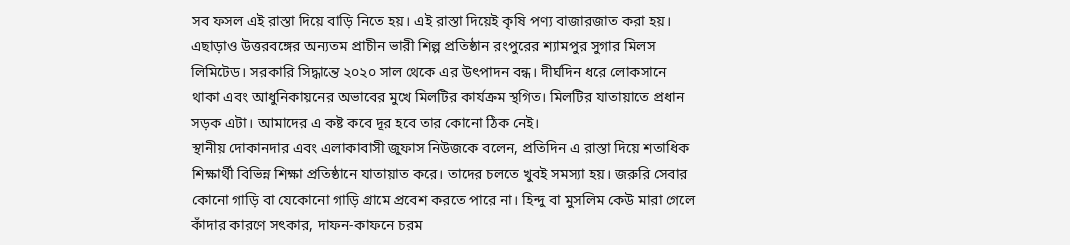সব ফসল এই রাস্তা দিয়ে বাড়ি নিতে হয়। এই রাস্তা দিয়েই কৃষি পণ্য বাজারজাত করা হয়। এছাড়াও উত্তরবঙ্গের অন্যতম প্রাচীন ভারী শিল্প প্রতিষ্ঠান রংপুরের শ্যামপুর সুগার মিলস লিমিটেড। সরকারি সিদ্ধান্তে ২০২০ সাল থেকে এর উৎপাদন বন্ধ। দীর্ঘদিন ধরে লোকসানে থাকা এবং আধুনিকায়নের অভাবের মুখে মিলটির কার্যক্রম স্থগিত। মিলটির যাতায়াতে প্রধান সড়ক এটা। আমাদের এ কষ্ট কবে দূর হবে তার কোনো ঠিক নেই।
স্থানীয় দোকানদার এবং এলাকাবাসী জুফাস নিউজকে বলেন, প্রতিদিন এ রাস্তা দিয়ে শতাধিক শিক্ষার্থী বিভিন্ন শিক্ষা প্রতিষ্ঠানে যাতায়াত করে। তাদের চলতে খুবই সমস্যা হয়। জরুরি সেবার কোনো গাড়ি বা যেকোনো গাড়ি গ্রামে প্রবেশ করতে পারে না। হিন্দু বা মুসলিম কেউ মারা গেলে কাঁদার কারণে সৎকার, দাফন-কাফনে চরম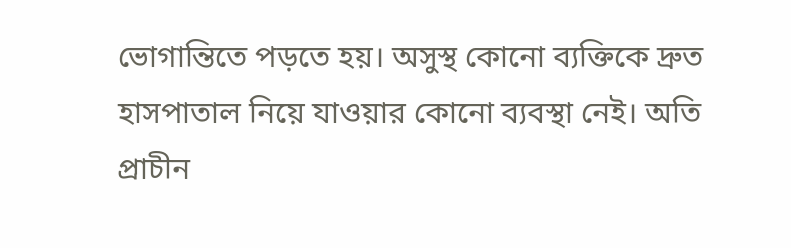ভোগান্তিতে পড়তে হয়। অসুস্থ কোনো ব্যক্তিকে দ্রুত হাসপাতাল নিয়ে যাওয়ার কোনো ব্যবস্থা নেই। অতি প্রাচীন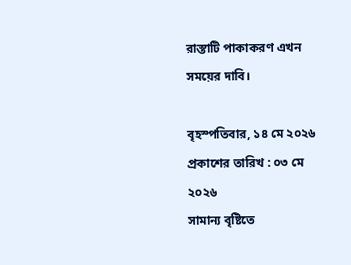রাস্তাটি পাকাকরণ এখন সময়ের দাবি।

বৃহস্পতিবার, ১৪ মে ২০২৬
প্রকাশের তারিখ : ০৩ মে ২০২৬
সামান্য বৃষ্টিতে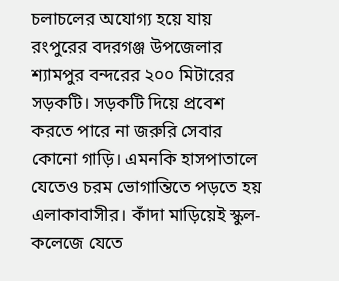চলাচলের অযোগ্য হয়ে যায় রংপুরের বদরগঞ্জ উপজেলার শ্যামপুর বন্দরের ২০০ মিটারের সড়কটি। সড়কটি দিয়ে প্রবেশ করতে পারে না জরুরি সেবার কোনো গাড়ি। এমনকি হাসপাতালে যেতেও চরম ভোগান্তিতে পড়তে হয় এলাকাবাসীর। কাঁদা মাড়িয়েই স্কুল-কলেজে যেতে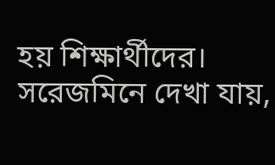হয় শিক্ষার্থীদের।
সরেজমিনে দেখা যায়,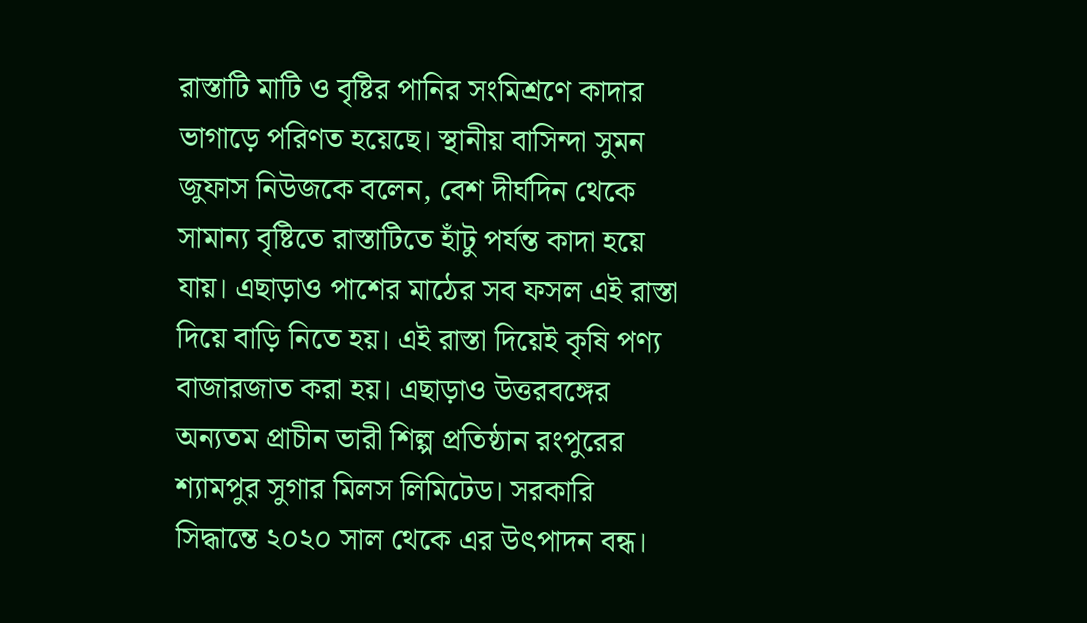রাস্তাটি মাটি ও বৃষ্টির পানির সংমিশ্রণে কাদার ভাগাড়ে পরিণত হয়েছে। স্থানীয় বাসিন্দা সুমন জুফাস নিউজকে বলেন, বেশ দীর্ঘদিন থেকে সামান্য বৃষ্টিতে রাস্তাটিতে হাঁটু পর্যন্ত কাদা হয়ে যায়। এছাড়াও পাশের মাঠের সব ফসল এই রাস্তা দিয়ে বাড়ি নিতে হয়। এই রাস্তা দিয়েই কৃষি পণ্য বাজারজাত করা হয়। এছাড়াও উত্তরবঙ্গের অন্যতম প্রাচীন ভারী শিল্প প্রতিষ্ঠান রংপুরের শ্যামপুর সুগার মিলস লিমিটেড। সরকারি সিদ্ধান্তে ২০২০ সাল থেকে এর উৎপাদন বন্ধ।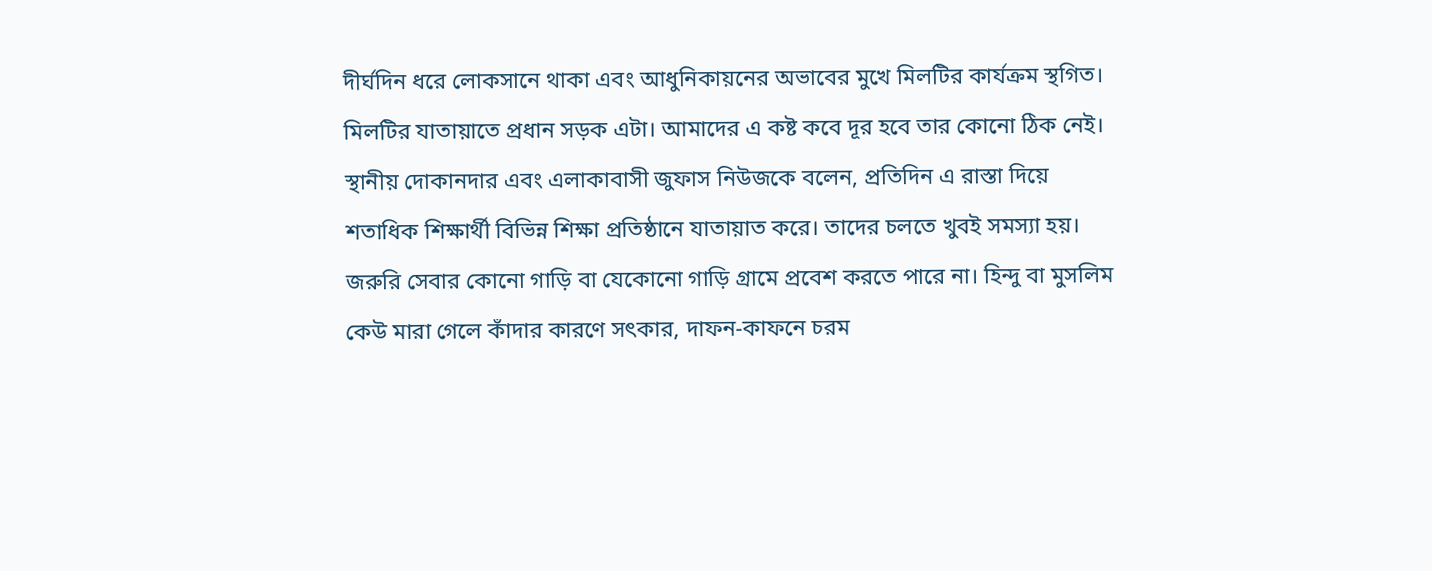দীর্ঘদিন ধরে লোকসানে থাকা এবং আধুনিকায়নের অভাবের মুখে মিলটির কার্যক্রম স্থগিত। মিলটির যাতায়াতে প্রধান সড়ক এটা। আমাদের এ কষ্ট কবে দূর হবে তার কোনো ঠিক নেই।
স্থানীয় দোকানদার এবং এলাকাবাসী জুফাস নিউজকে বলেন, প্রতিদিন এ রাস্তা দিয়ে শতাধিক শিক্ষার্থী বিভিন্ন শিক্ষা প্রতিষ্ঠানে যাতায়াত করে। তাদের চলতে খুবই সমস্যা হয়। জরুরি সেবার কোনো গাড়ি বা যেকোনো গাড়ি গ্রামে প্রবেশ করতে পারে না। হিন্দু বা মুসলিম কেউ মারা গেলে কাঁদার কারণে সৎকার, দাফন-কাফনে চরম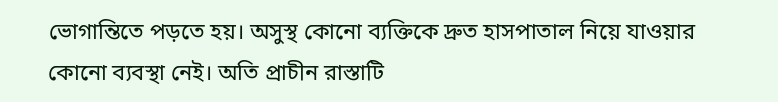ভোগান্তিতে পড়তে হয়। অসুস্থ কোনো ব্যক্তিকে দ্রুত হাসপাতাল নিয়ে যাওয়ার কোনো ব্যবস্থা নেই। অতি প্রাচীন রাস্তাটি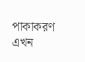পাকাকরণ এখন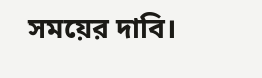সময়ের দাবি।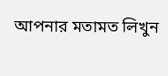আপনার মতামত লিখুন